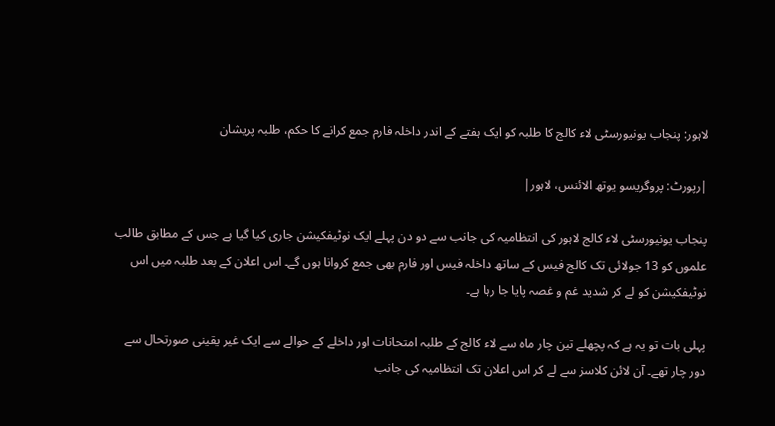لاہور: پنجاب یونیورسٹی لاء کالج کا طلبہ کو ایک ہفتے کے اندر داخلہ فارم جمع کرانے کا حکم، طلبہ پریشان

|رپورٹ: پروگریسو یوتھ الائنس، لاہور|

پنجاب یونیورسٹی لاء کالج لاہور کی انتظامیہ کی جانب سے دو دن پہلے ایک نوٹیفکیشن جاری کیا گیا ہے جس کے مطابق طالب علموں کو 13 جولائی تک کالج فیس کے ساتھ داخلہ فیس اور فارم بھی جمع کروانا ہوں گے۔ اس اعلان کے بعد طلبہ میں اس نوٹیفکیشن کو لے کر شدید غم و غصہ پایا جا رہا ہے۔

پہلی بات تو یہ ہے کہ پچھلے تین چار ماہ سے لاء کالج کے طلبہ امتحانات اور داخلے کے حوالے سے ایک غیر یقینی صورتحال سے دور چار تھے۔ آن لائن کلاسز سے لے کر اس اعلان تک انتظامیہ کی جانب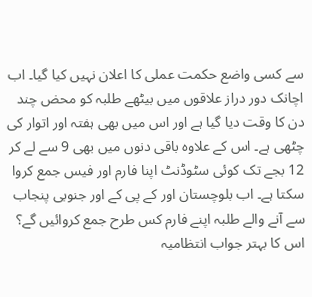سے کسی واضع حکمت عملی کا اعلان نہیں کیا گیا۔ اب اچانک دور دراز علاقوں میں بیٹھے طلبہ کو محض چند دن کا وقت دیا گیا ہے اور اس میں بھی ہفتہ اور اتوار کی چٹھی ہے۔ اس کے علاوہ باقی دنوں میں بھی 9 سے لے کر 12 بجے تک کوئی سٹوڈنٹ اپنا فارم اور فیس جمع کروا سکتا ہے۔ اب بلوچستان اور کے پی کے اور جنوبی پنجاب سے آنے والے طلبہ اپنے فارم کس طرح جمع کروائیں گے؟ اس کا بہتر جواب انتظامیہ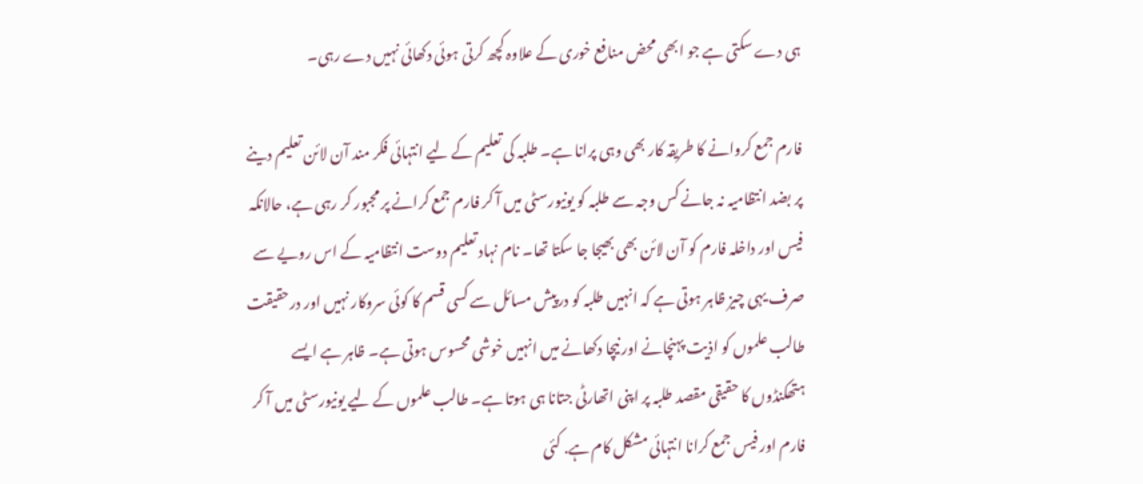ہی دے سکتی ہے جو ابھی محض منافع خوری کے علاوہ کچھ کرتی ہوئی دکھائی نہیں دے رہی۔

فارم جمع کروانے کا طریقہ کار بھی وہی پرانا ہے۔ طلبہ کی تعلیم کے لیے انتہائی فکر مند آن لائن تعلیم دینے پر بضد انتظامیہ نہ جانے کس وجہ سے طلبہ کو یونیورسٹی میں آ کر فارم جمع کرانے پر مجبور کر رہی ہے، حالانکہ فیس اور داخلہ فارم کو آن لائن بھی بھیجا جا سکتا تھا۔ نام نہاد تعلیم دوست انتظامیہ کے اس رویے سے صرف یہی چیز ظاہر ہوتی ہے کہ انہیں طلبہ کو درپیش مسائل سے کسی قسم کا کوئی سروکار نہیں اور درحقیقت طالب علموں کو اذیت پہنچانے اور نیچا دکھانے میں انہیں خوشی محسوس ہوتی ہے۔ ظاہر ہے ایسے ہتھکنڈوں کا حقیقی مقصد طلبہ پر اپنی اتھارٹی جتانا ہی ہوتا ہے۔ طالب علموں کے لیے یونیورسٹی میں آ کر فارم اور فیس جمع کرانا انتہائی مشکل کام ہے. کئی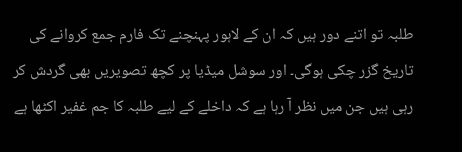طلبہ تو اتنے دور ہیں کہ ان کے لاہور پہنچنے تک فارم جمع کروانے کی تاریخ گزر چکی ہوگی۔ اور سوشل میڈیا پر کچھ تصویریں بھی گردش کر رہی ہیں جن میں نظر آ رہا ہے کہ داخلے کے لیے طلبہ کا جم غفیر اکٹھا ہے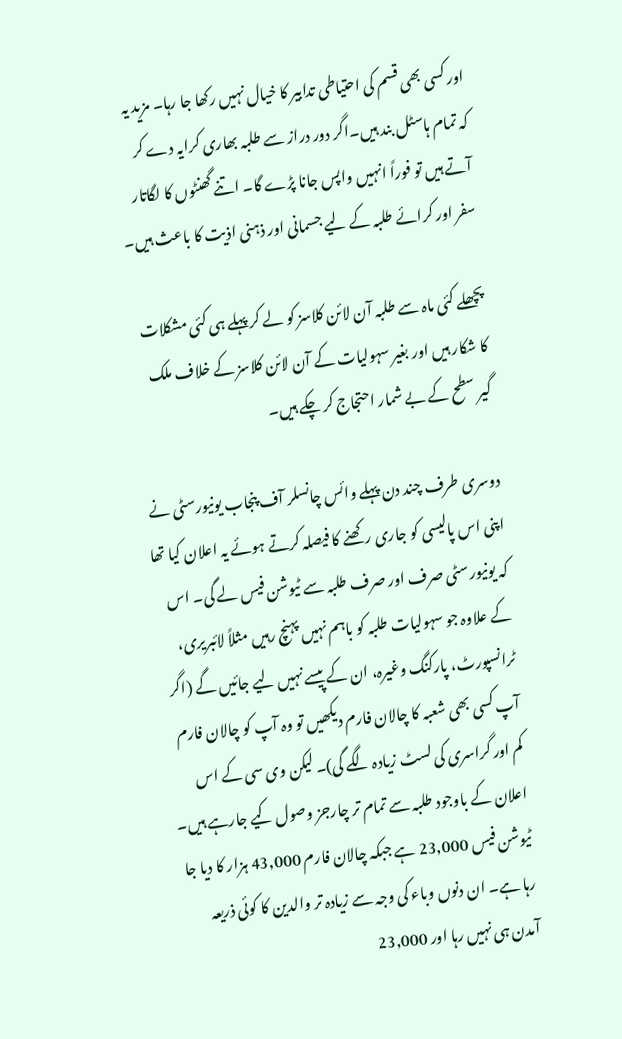اور کسی بھی قسم کی احتیاطی تدابیر کا خیال نہیں رکھا جا رہا۔ مزید یہ کہ تمام ہاسٹل بند ہیں۔اگر دور دراز سے طلبہ بھاری کرایہ دے کر آتے ہیں تو فوراً انہیں واپس جانا پڑے گا۔ اتنے گھنٹوں کا لگاتار سفر اور کرائے طلبہ کے لیے جسمانی اور ذہنی اذیت کا باعث ہیں۔

پچھلے کئی ماہ سے طلبہ آن لائن کلاسز کو لے کر پہلے ہی کئی مشکلات کا شکار ہیں اور بغیر سہولیات کے آن لائن کلاسز کے خلاف ملک گیر سطح کے بے شمار احتجاج کر چکے ہیں۔

دوسری طرف چند دن پہلے وائس چانسلر آف پنجاب یونیورسٹی نے اپنی اس پالیسی کو جاری رکھنے کا فیصلہ کرتے ہوئے یہ اعلان کیا تھا کہ یونیورسٹی صرف اور صرف طلبہ سے ٹیوشن فیس لے گی۔ اس کے علاوہ جو سہولیات طلبہ کو باہم نہیں پہنچ رہیں مثلاً لائبریری، ٹرانسپورٹ، پارکنگ وغیرہ، ان کے پیسے نہیں لیے جائیں گے (اگر آپ کسی بھی شعبہ کا چالان فارم دیکھیں تو وہ آپ کو چالان فارم کم اور گراسری کی لسٹ زیادہ لگے گی)۔ لیکن وی سی کے اس اعلان کے باوجود طلبہ سے تمام تر چارجز وصول کیے جارہے ہیں۔ ٹیوشن فیس 23,000 ہے جبکہ چالان فارم 43,000 ہزار کا دیا جا رہا ہے۔ ان دنوں وباء کی وجہ سے زیادہ تر والدین کا کوئی ذریعہ آمدن ہی نہیں رہا اور 23,000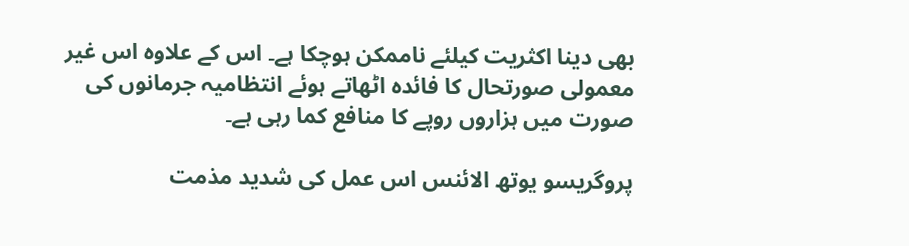بھی دینا اکثریت کیلئے ناممکن ہوچکا ہے۔ اس کے علاوہ اس غیر معمولی صورتحال کا فائدہ اٹھاتے ہوئے انتظامیہ جرمانوں کی صورت میں ہزاروں روپے کا منافع کما رہی ہے۔

پروگریسو یوتھ الائنس اس عمل کی شدید مذمت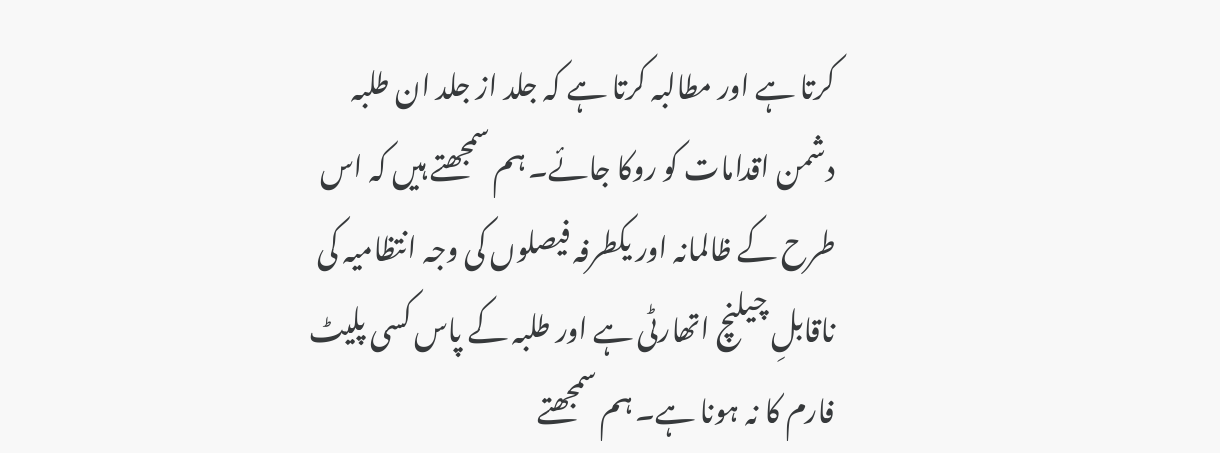کرتا ہے اور مطالبہ کرتا ہے کہ جلد از جلد ان طلبہ دشمن اقدامات کو روکا جائے۔ ہم سمجھتے ہیں کہ اس طرح کے ظالمانہ اور یکطرفہ فیصلوں کی وجہ انتظامیہ کی ناقابلِ چیلنچ اتھارٹی ہے اور طلبہ کے پاس کسی پلیٹ فارم کا نہ ہونا ہے۔ ہم سمجھتے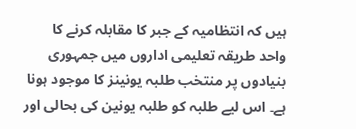ہیں کہ انتظامیہ کے جبر کا مقابلہ کرنے کا واحد طریقہ تعلیمی اداروں میں جمہوری بنیادوں پر منتخب طلبہ یونینز کا موجود ہونا ہے۔ اس لیے طلبہ کو طلبہ یونین کی بحالی اور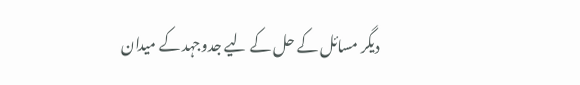دیگر مسائل کے حل کے لیے جدوجہد کے میدان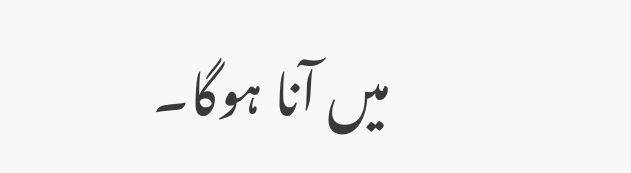میں آنا ہوگا۔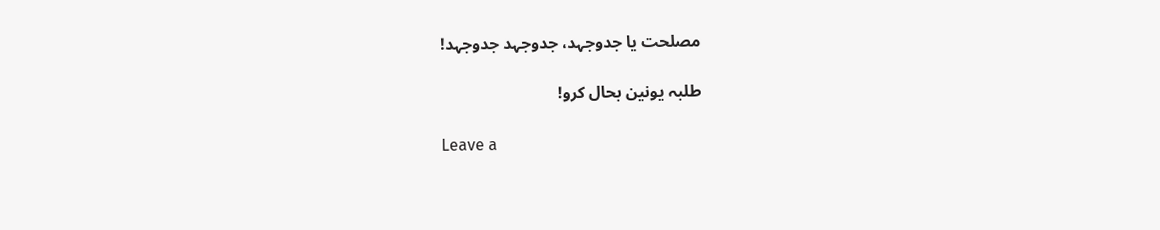مصلحت یا جدوجہد، جدوجہد جدوجہد!

طلبہ یونین بحال کرو!

Leave a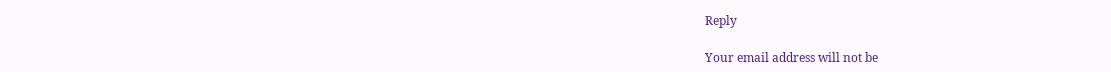Reply

Your email address will not be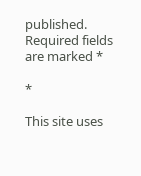published. Required fields are marked *

*

This site uses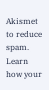Akismet to reduce spam. Learn how your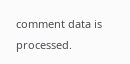comment data is processed.